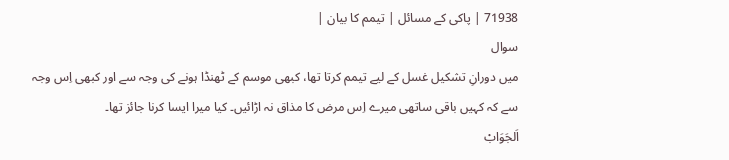71938 | پاکی کے مسائل | تیمم کا بیان |
سوال
میں دورانِ تشکیل غسل کے لیے تیمم کرتا تھا، کبھی موسم کے ٹھنڈا ہونے کی وجہ سے اور کبھی اِس وجہ سے کہ کہیں باقی ساتھی میرے اِس مرض کا مذاق نہ اڑائیں۔ کیا میرا ایسا کرنا جائز تھا۔
اَلجَوَابْ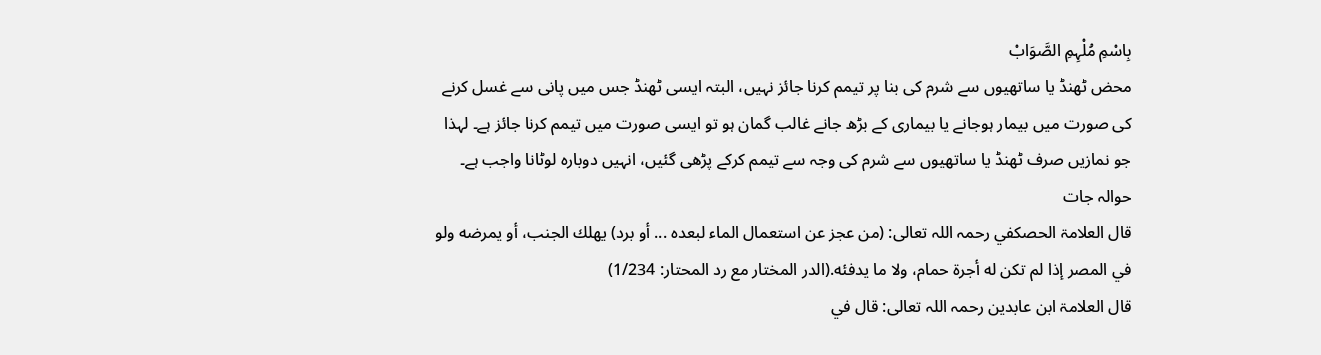بِاسْمِ مُلْہِمِ الصَّوَابْ
محض ٹھنڈ یا ساتھیوں سے شرم کی بنا پر تیمم کرنا جائز نہیں، البتہ ایسی ٹھنڈ جس میں پانی سے غسل کرنے کی صورت میں بیمار ہوجانے یا بیماری کے بڑھ جانے غالب گمان ہو تو ایسی صورت میں تیمم کرنا جائز ہے۔ لہذا جو نمازیں صرف ٹھنڈ یا ساتھیوں سے شرم کی وجہ سے تیمم کرکے پڑھی گئیں، انہیں دوبارہ لوٹانا واجب ہے۔
حوالہ جات
قال العلامۃ الحصکفي رحمہ اللہ تعالی: (من عجز عن استعمال الماء لبعدہ ... أو برد) يهلك الجنب، أو يمرضه ولو في المصر إذا لم تكن له أجرة حمام، ولا ما يدفئه.(الدر المختار مع رد المحتار: 1/234)
قال العلامۃ ابن عابدین رحمہ اللہ تعالی: قال في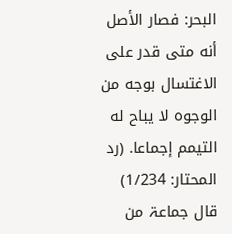البحر: فصار الأصل أنه متى قدر على الاغتسال بوجه من الوجوه لا يباح له التيمم إجماعا. (رد المحتار: 1/234)
قال جماعۃ من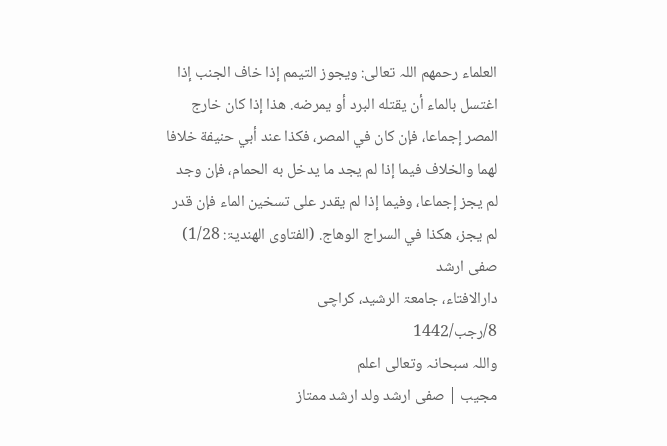العلماء رحمھم اللہ تعالی: ويجوز التيمم إذا خاف الجنب إذا اغتسل بالماء أن يقتله البرد أو يمرضه. هذا إذا كان خارج المصر إجماعا، فإن كان في المصر، فكذا عند أبي حنيفة خلافا لهما والخلاف فيما إذا لم يجد ما يدخل به الحمام، فإن وجد لم يجز إجماعا، وفيما إذا لم يقدر على تسخين الماء فإن قدر لم يجز، هكذا في السراج الوهاج. (الفتاوی الھندیۃ: 1/28)
صفی ارشد
دارالافتاء، جامعۃ الرشید، کراچی
8/رجب/1442
واللہ سبحانہ وتعالی اعلم
مجیب | صفی ارشد ولد ارشد ممتاز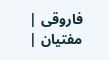فاروقی | مفتیان |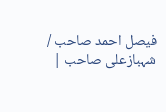فیصل احمد صاحب / شہبازعلی صاحب |